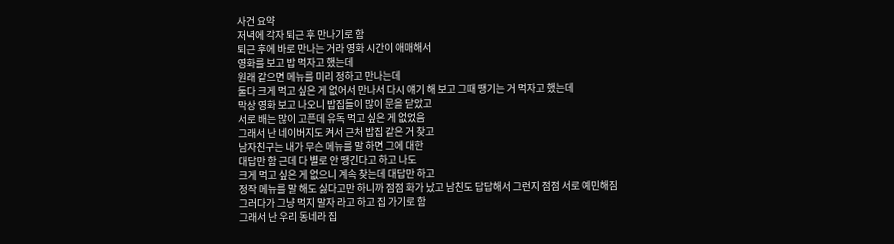사건 요약
저녁에 각자 퇴근 후 만나기로 함
퇴근 후에 바로 만나는 거라 영화 시간이 애매해서
영화를 보고 밥 먹자고 했는데
원래 같으면 메뉴를 미리 정하고 만나는데
둘다 크게 먹고 싶은 게 없어서 만나서 다시 얘기 해 보고 그때 땡기는 거 먹자고 했는데
막상 영화 보고 나오니 밥집들이 많이 문을 닫았고
서로 배는 많이 고픈데 유독 먹고 싶은 게 없었음
그래서 난 네이버지도 켜서 근처 밥집 같은 거 찾고
남자친구는 내가 무슨 메뉴를 말 하면 그에 대한
대답만 함 근데 다 별로 안 땡긴다고 하고 나도
크게 먹고 싶은 게 없으니 계속 찾는데 대답만 하고
정작 메뉴를 말 해도 싫다고만 하니까 점점 화가 났고 남친도 답답해서 그런지 점점 서로 예민해짐
그러다가 그냥 먹지 말자 라고 하고 집 가기로 함
그래서 난 우리 동네라 집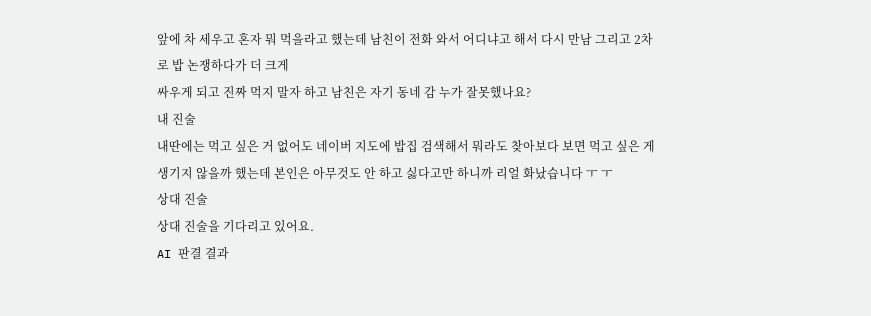앞에 차 세우고 혼자 뭐 먹을라고 했는데 남친이 전화 와서 어디냐고 해서 다시 만남 그리고 2차로 밥 논쟁하다가 더 크게
싸우게 되고 진짜 먹지 말자 하고 남친은 자기 동네 감 누가 잘못했나요?
내 진술
내딴에는 먹고 싶은 거 없어도 네이버 지도에 밥집 검색해서 뭐라도 찾아보다 보면 먹고 싶은 게 생기지 않을까 했는데 본인은 아무것도 안 하고 싫다고만 하니까 리얼 화났습니다 ㅜ ㅜ
상대 진술
상대 진술을 기다리고 있어요.
AI 판결 결과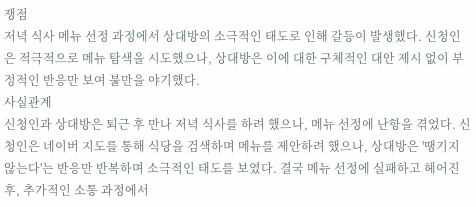쟁점
저녁 식사 메뉴 선정 과정에서 상대방의 소극적인 태도로 인해 갈등이 발생했다. 신청인은 적극적으로 메뉴 탐색을 시도했으나, 상대방은 이에 대한 구체적인 대안 제시 없이 부정적인 반응만 보여 불만을 야기했다.
사실관계
신청인과 상대방은 퇴근 후 만나 저녁 식사를 하려 했으나, 메뉴 선정에 난항을 겪었다. 신청인은 네이버 지도를 통해 식당을 검색하며 메뉴를 제안하려 했으나, 상대방은 '땡기지 않는다'는 반응만 반복하며 소극적인 태도를 보였다. 결국 메뉴 선정에 실패하고 헤어진 후, 추가적인 소통 과정에서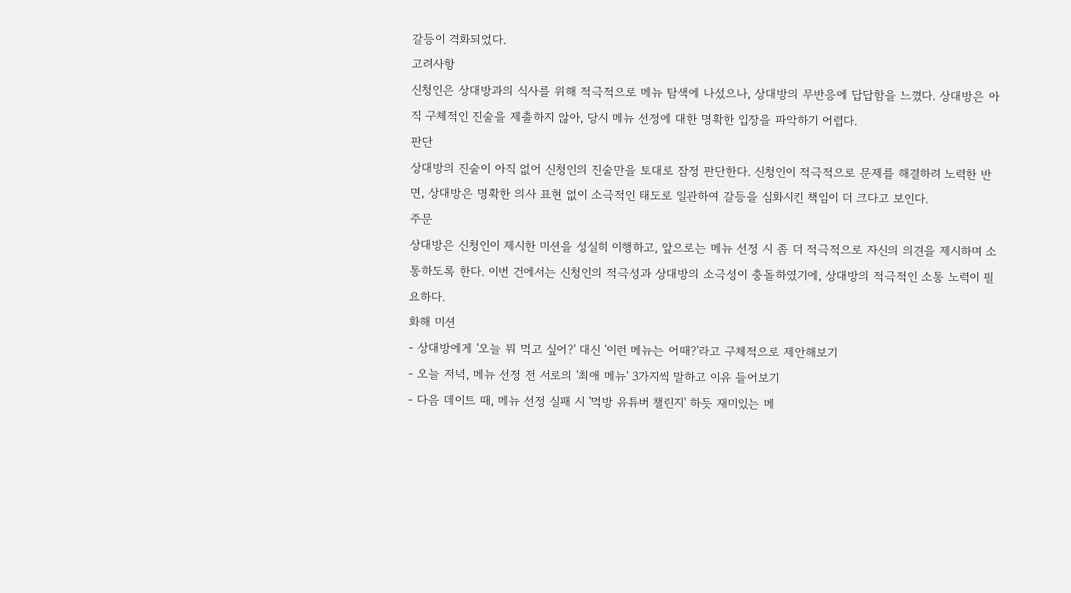갈등이 격화되었다.
고려사항
신청인은 상대방과의 식사를 위해 적극적으로 메뉴 탐색에 나섰으나, 상대방의 무반응에 답답함을 느꼈다. 상대방은 아직 구체적인 진술을 제출하지 않아, 당시 메뉴 선정에 대한 명확한 입장을 파악하기 어렵다.
판단
상대방의 진술이 아직 없어 신청인의 진술만을 토대로 잠정 판단한다. 신청인이 적극적으로 문제를 해결하려 노력한 반면, 상대방은 명확한 의사 표현 없이 소극적인 태도로 일관하여 갈등을 심화시킨 책임이 더 크다고 보인다.
주문
상대방은 신청인이 제시한 미션을 성실히 이행하고, 앞으로는 메뉴 선정 시 좀 더 적극적으로 자신의 의견을 제시하며 소통하도록 한다. 이번 건에서는 신청인의 적극성과 상대방의 소극성이 충돌하였기에, 상대방의 적극적인 소통 노력이 필요하다.
화해 미션
- 상대방에게 '오늘 뭐 먹고 싶어?' 대신 '이런 메뉴는 어때?'라고 구체적으로 제안해보기
- 오늘 저녁, 메뉴 선정 전 서로의 '최애 메뉴' 3가지씩 말하고 이유 들어보기
- 다음 데이트 때, 메뉴 선정 실패 시 '먹방 유튜버 챌린지' 하듯 재미있는 메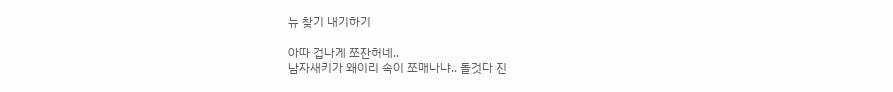뉴 찾기 내기하기

아따 겁나게 쪼잔허네..
남자새키가 왜이리 속이 쪼매나냐.. 돌것다 진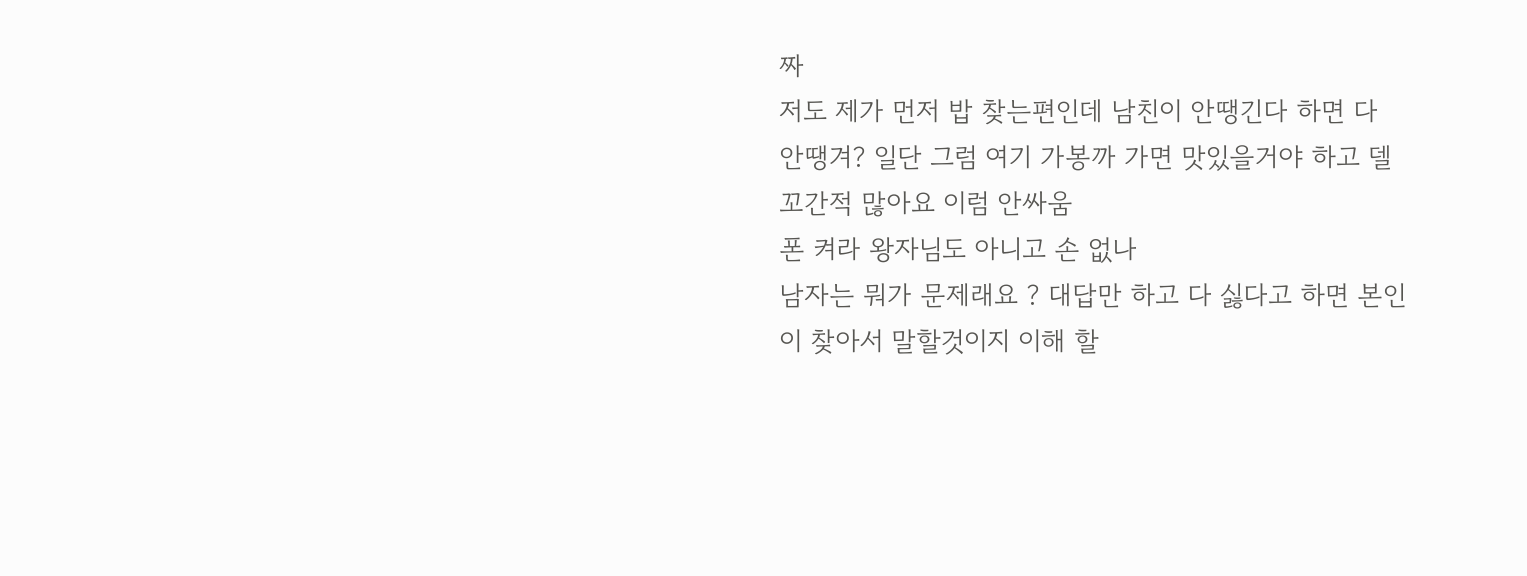짜
저도 제가 먼저 밥 찾는편인데 남친이 안땡긴다 하면 다 안땡겨? 일단 그럼 여기 가봉까 가면 맛있을거야 하고 델꼬간적 많아요 이럼 안싸움
폰 켜라 왕자님도 아니고 손 없나
남자는 뭐가 문제래요 ? 대답만 하고 다 싫다고 하면 본인이 찾아서 말할것이지 이해 할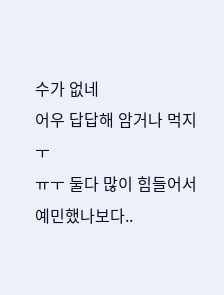수가 없네
어우 답답해 암거나 먹지 ㅜ
ㅠㅜ 둘다 많이 힘들어서 예민했나보다..